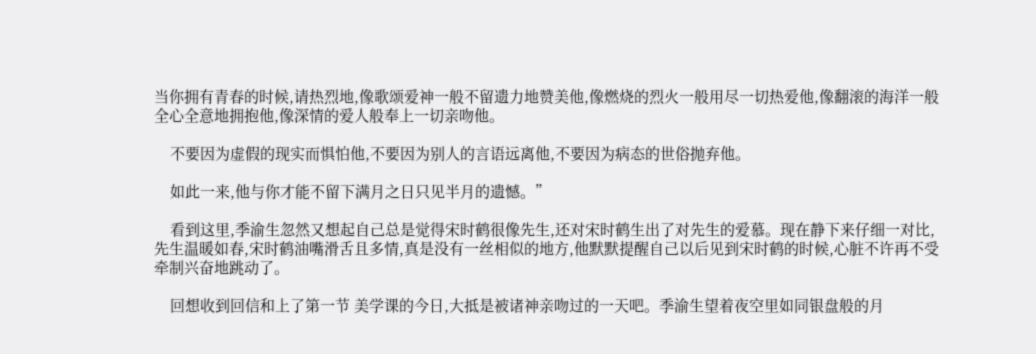当你拥有青春的时候,请热烈地,像歌颂爱神一般不留遗力地赞美他,像燃烧的烈火一般用尽一切热爱他,像翻滚的海洋一般全心全意地拥抱他,像深情的爱人般奉上一切亲吻他。

    不要因为虚假的现实而惧怕他,不要因为别人的言语远离他,不要因为病态的世俗抛弃他。

    如此一来,他与你才能不留下满月之日只见半月的遗憾。”

    看到这里,季渝生忽然又想起自己总是觉得宋时鹤很像先生,还对宋时鹤生出了对先生的爱慕。现在静下来仔细一对比,先生温暖如春,宋时鹤油嘴滑舌且多情,真是没有一丝相似的地方,他默默提醒自己以后见到宋时鹤的时候,心脏不许再不受牵制兴奋地跳动了。

    回想收到回信和上了第一节 美学课的今日,大抵是被诸神亲吻过的一天吧。季渝生望着夜空里如同银盘般的月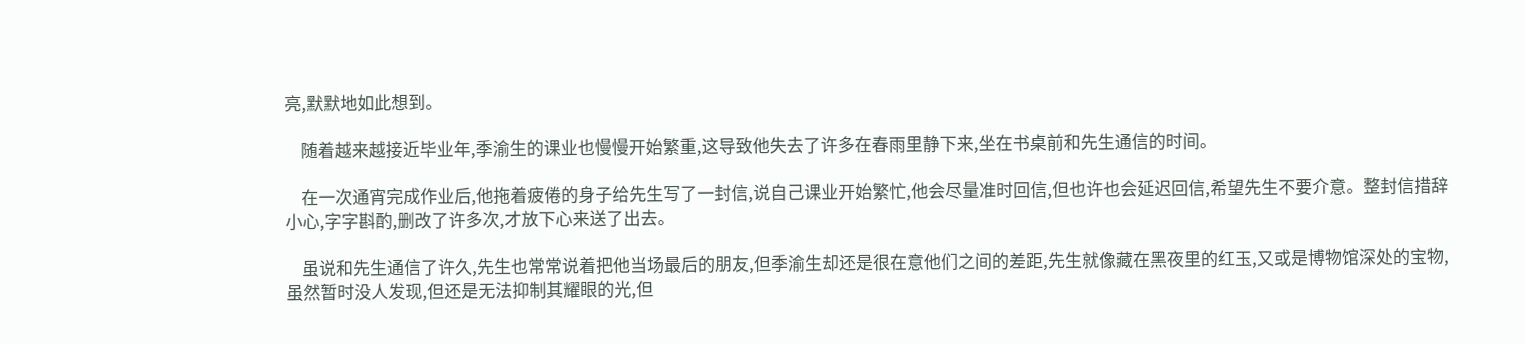亮,默默地如此想到。

    随着越来越接近毕业年,季渝生的课业也慢慢开始繁重,这导致他失去了许多在春雨里静下来,坐在书桌前和先生通信的时间。

    在一次通宵完成作业后,他拖着疲倦的身子给先生写了一封信,说自己课业开始繁忙,他会尽量准时回信,但也许也会延迟回信,希望先生不要介意。整封信措辞小心,字字斟酌,删改了许多次,才放下心来送了出去。

    虽说和先生通信了许久,先生也常常说着把他当场最后的朋友,但季渝生却还是很在意他们之间的差距,先生就像藏在黑夜里的红玉,又或是博物馆深处的宝物,虽然暂时没人发现,但还是无法抑制其耀眼的光,但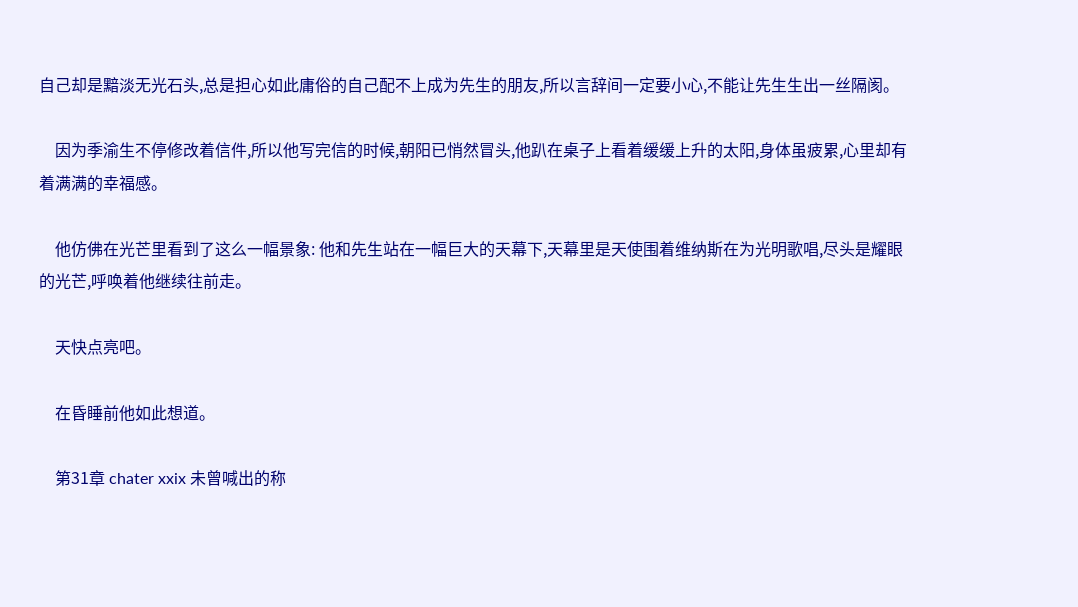自己却是黯淡无光石头,总是担心如此庸俗的自己配不上成为先生的朋友,所以言辞间一定要小心,不能让先生生出一丝隔阂。

    因为季渝生不停修改着信件,所以他写完信的时候,朝阳已悄然冒头,他趴在桌子上看着缓缓上升的太阳,身体虽疲累,心里却有着满满的幸福感。

    他仿佛在光芒里看到了这么一幅景象: 他和先生站在一幅巨大的天幕下,天幕里是天使围着维纳斯在为光明歌唱,尽头是耀眼的光芒,呼唤着他继续往前走。

    天快点亮吧。

    在昏睡前他如此想道。

    第31章 chater xxix 未曾喊出的称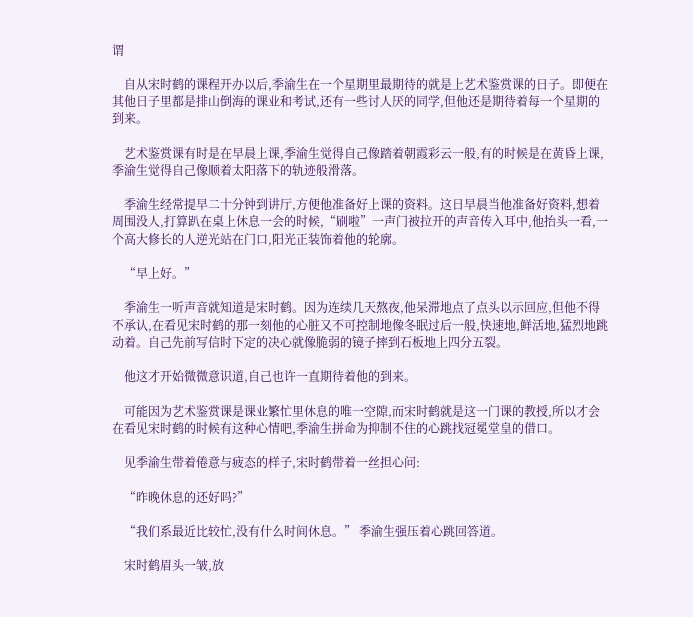谓

    自从宋时鹤的课程开办以后,季渝生在一个星期里最期待的就是上艺术鉴赏课的日子。即便在其他日子里都是排山倒海的课业和考试,还有一些讨人厌的同学,但他还是期待着每一个星期的到来。

    艺术鉴赏课有时是在早晨上课,季渝生觉得自己像踏着朝霞彩云一般,有的时候是在黄昏上课,季渝生觉得自己像顺着太阳落下的轨迹般滑落。

    季渝生经常提早二十分钟到讲厅,方便他准备好上课的资料。这日早晨当他准备好资料,想着周围没人,打算趴在桌上休息一会的时候,“刷啦”一声门被拉开的声音传入耳中,他抬头一看,一个高大修长的人逆光站在门口,阳光正装饰着他的轮廓。

    “早上好。”

    季渝生一听声音就知道是宋时鹤。因为连续几天熬夜,他呆滞地点了点头以示回应,但他不得不承认,在看见宋时鹤的那一刻他的心脏又不可控制地像冬眠过后一般,快速地,鲜活地,猛烈地跳动着。自己先前写信时下定的决心就像脆弱的镜子摔到石板地上四分五裂。

    他这才开始微微意识道,自己也许一直期待着他的到来。

    可能因为艺术鉴赏课是课业繁忙里休息的唯一空隙,而宋时鹤就是这一门课的教授,所以才会在看见宋时鹤的时候有这种心情吧,季渝生拼命为抑制不住的心跳找冠冕堂皇的借口。

    见季渝生带着倦意与疲态的样子,宋时鹤带着一丝担心问:

    “昨晚休息的还好吗?”

    “我们系最近比较忙,没有什么时间休息。” 季渝生强压着心跳回答道。

    宋时鹤眉头一皱,放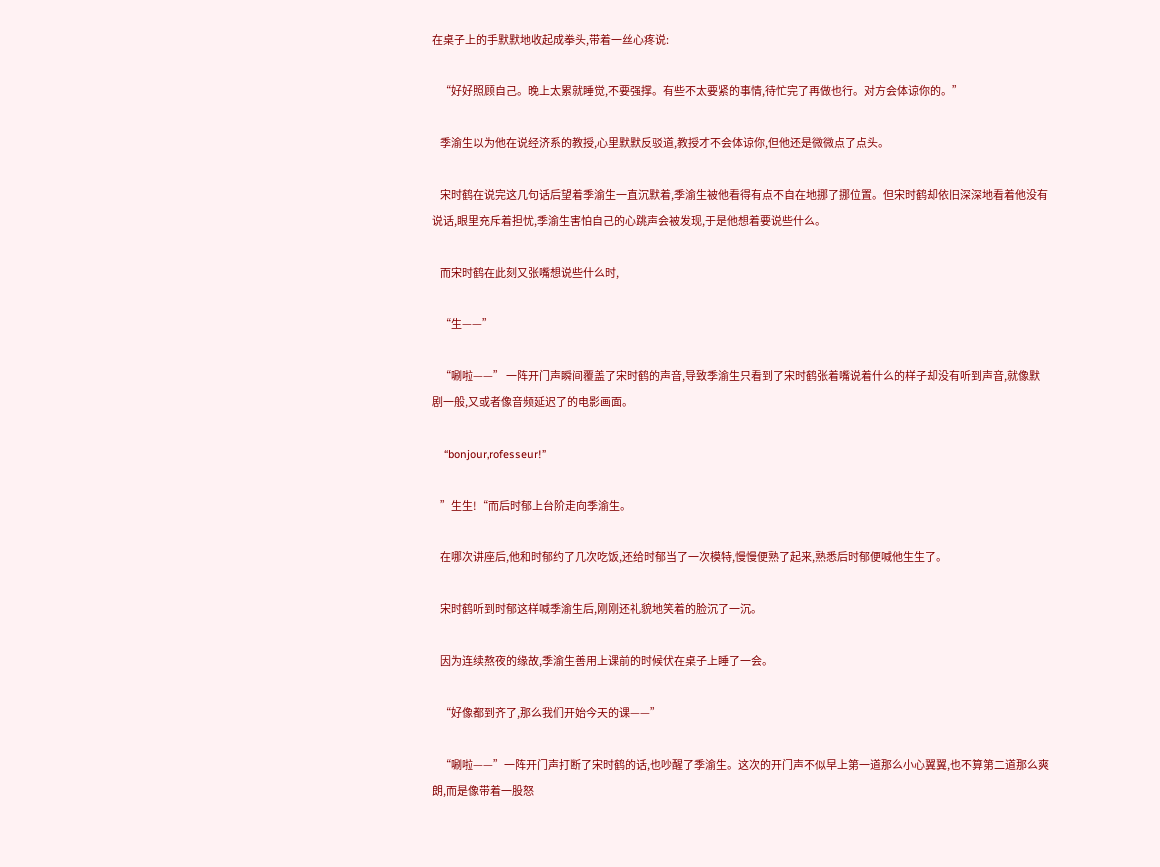在桌子上的手默默地收起成拳头,带着一丝心疼说:

    “好好照顾自己。晚上太累就睡觉,不要强撑。有些不太要紧的事情,待忙完了再做也行。对方会体谅你的。”

    季渝生以为他在说经济系的教授,心里默默反驳道,教授才不会体谅你,但他还是微微点了点头。

    宋时鹤在说完这几句话后望着季渝生一直沉默着,季渝生被他看得有点不自在地挪了挪位置。但宋时鹤却依旧深深地看着他没有说话,眼里充斥着担忧,季渝生害怕自己的心跳声会被发现,于是他想着要说些什么。

    而宋时鹤在此刻又张嘴想说些什么时,

    “生——”

    “唰啦——” 一阵开门声瞬间覆盖了宋时鹤的声音,导致季渝生只看到了宋时鹤张着嘴说着什么的样子却没有听到声音,就像默剧一般,又或者像音频延迟了的电影画面。

    “bonjour,rofesseur!”

    ”生生!“而后时郁上台阶走向季渝生。

    在哪次讲座后,他和时郁约了几次吃饭,还给时郁当了一次模特,慢慢便熟了起来,熟悉后时郁便喊他生生了。

    宋时鹤听到时郁这样喊季渝生后,刚刚还礼貌地笑着的脸沉了一沉。

    因为连续熬夜的缘故,季渝生善用上课前的时候伏在桌子上睡了一会。

    “好像都到齐了,那么我们开始今天的课——”

    “唰啦——”一阵开门声打断了宋时鹤的话,也吵醒了季渝生。这次的开门声不似早上第一道那么小心翼翼,也不算第二道那么爽朗,而是像带着一股怒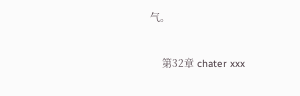气。

    第32章 chater xxx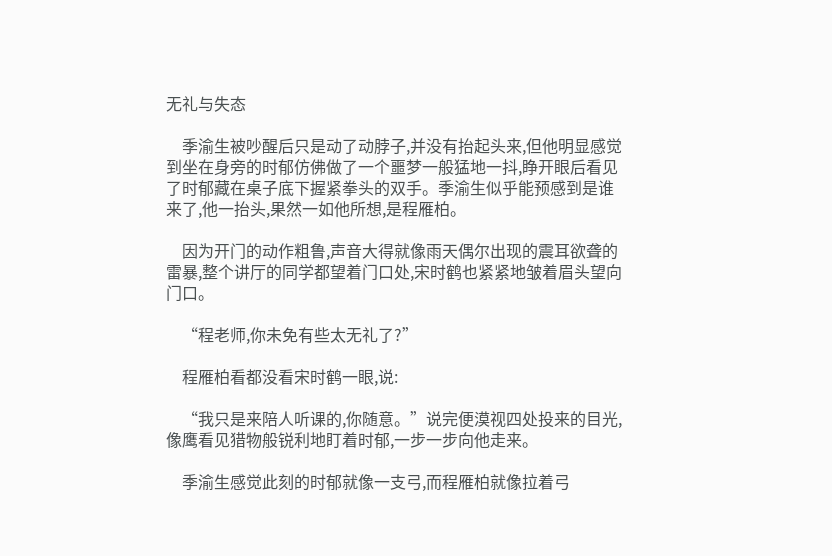无礼与失态

    季渝生被吵醒后只是动了动脖子,并没有抬起头来,但他明显感觉到坐在身旁的时郁仿佛做了一个噩梦一般猛地一抖,睁开眼后看见了时郁藏在桌子底下握紧拳头的双手。季渝生似乎能预感到是谁来了,他一抬头,果然一如他所想,是程雁柏。

    因为开门的动作粗鲁,声音大得就像雨天偶尔出现的震耳欲聋的雷暴,整个讲厅的同学都望着门口处,宋时鹤也紧紧地皱着眉头望向门口。

    “程老师,你未免有些太无礼了?”

    程雁柏看都没看宋时鹤一眼,说:

    “我只是来陪人听课的,你随意。”说完便漠视四处投来的目光,像鹰看见猎物般锐利地盯着时郁,一步一步向他走来。

    季渝生感觉此刻的时郁就像一支弓,而程雁柏就像拉着弓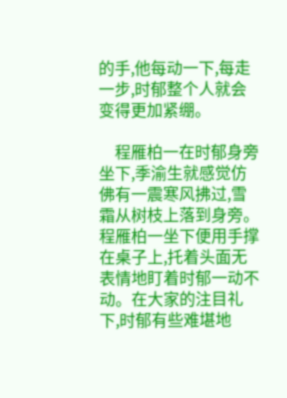的手,他每动一下,每走一步,时郁整个人就会变得更加紧绷。

    程雁柏一在时郁身旁坐下,季渝生就感觉仿佛有一震寒风拂过,雪霜从树枝上落到身旁。程雁柏一坐下便用手撑在桌子上,托着头面无表情地盯着时郁一动不动。在大家的注目礼下,时郁有些难堪地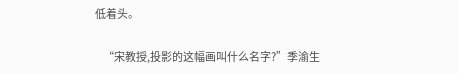低着头。

    “宋教授,投影的这幅画叫什么名字?”季渝生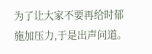为了让大家不要再给时郁施加压力,于是出声问道。